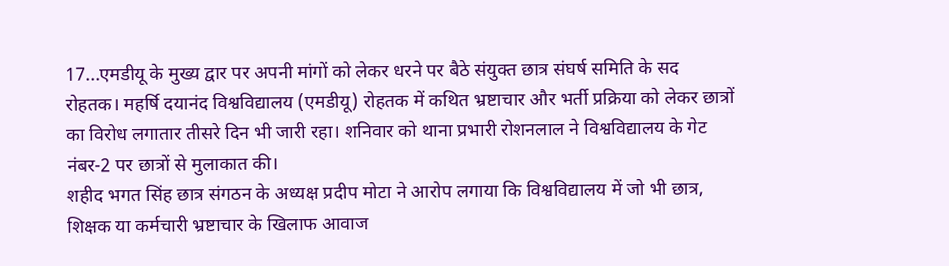17...एमडीयू के मुख्य द्वार पर अपनी मांगों को लेकर धरने पर बैठे संयुक्त छात्र संघर्ष समिति के सद
रोहतक। महर्षि दयानंद विश्वविद्यालय (एमडीयू) रोहतक में कथित भ्रष्टाचार और भर्ती प्रक्रिया को लेकर छात्रों का विरोध लगातार तीसरे दिन भी जारी रहा। शनिवार को थाना प्रभारी रोशनलाल ने विश्वविद्यालय के गेट नंबर-2 पर छात्रों से मुलाकात की।
शहीद भगत सिंह छात्र संगठन के अध्यक्ष प्रदीप मोटा ने आरोप लगाया कि विश्वविद्यालय में जो भी छात्र, शिक्षक या कर्मचारी भ्रष्टाचार के खिलाफ आवाज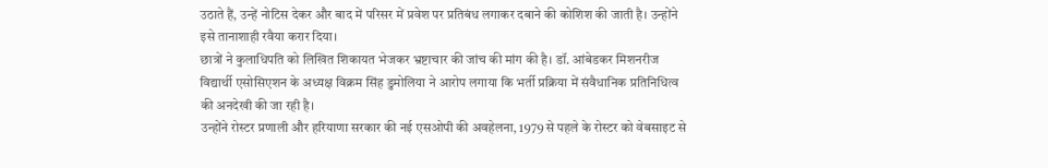उठाते हैं, उन्हें नोटिस देकर और बाद में परिसर में प्रवेश पर प्रतिबंध लगाकर दबाने की कोशिश की जाती है। उन्होंने इसे तानाशाही रवैया करार दिया।
छात्रों ने कुलाधिपति को लिखित शिकायत भेजकर भ्रष्टाचार की जांच की मांग की है। डॉ. आंबेडकर मिशनरीज विद्यार्थी एसोसिएशन के अध्यक्ष विक्रम सिंह डुमोलिया ने आरोप लगाया कि भर्ती प्रक्रिया में संवैधानिक प्रतिनिधित्व की अनदेखी की जा रही है।
उन्होंने रोस्टर प्रणाली और हरियाणा सरकार की नई एसओपी की अवहेलना, 1979 से पहले के रोस्टर को वेबसाइट से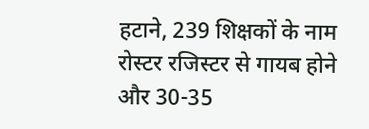हटाने, 239 शिक्षकों के नाम रोस्टर रजिस्टर से गायब होने और 30-35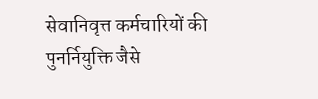सेवानिवृत्त कर्मचारियों की पुनर्नियुक्ति जैसे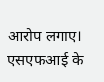आरोप लगाए।
एसएफआई के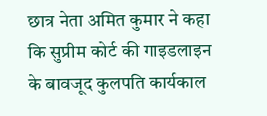छात्र नेता अमित कुमार ने कहा कि सुप्रीम कोर्ट की गाइडलाइन के बावजूद कुलपति कार्यकाल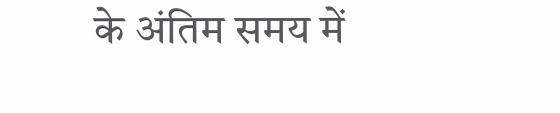के अंतिम समय में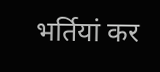भर्तियां कर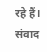रहे हैं। संवाद